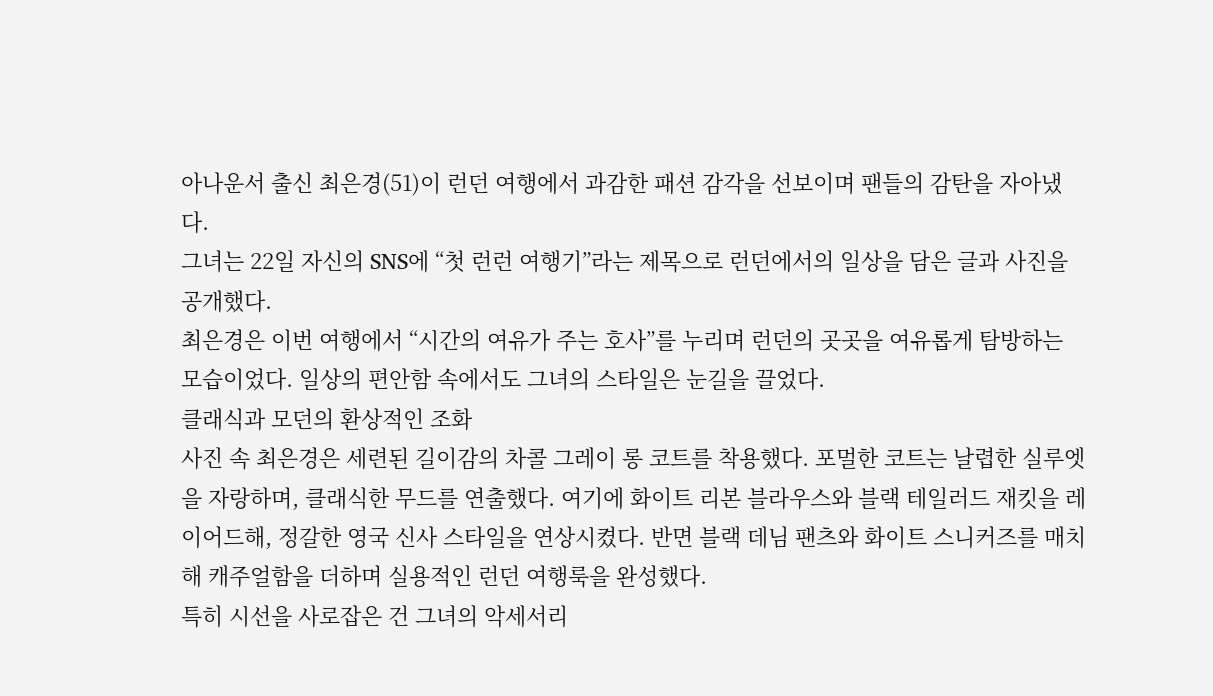아나운서 출신 최은경(51)이 런던 여행에서 과감한 패션 감각을 선보이며 팬들의 감탄을 자아냈다.
그녀는 22일 자신의 SNS에 “첫 런런 여행기”라는 제목으로 런던에서의 일상을 담은 글과 사진을 공개했다.
최은경은 이번 여행에서 “시간의 여유가 주는 호사”를 누리며 런던의 곳곳을 여유롭게 탐방하는 모습이었다. 일상의 편안함 속에서도 그녀의 스타일은 눈길을 끌었다.
클래식과 모던의 환상적인 조화
사진 속 최은경은 세련된 길이감의 차콜 그레이 롱 코트를 착용했다. 포멀한 코트는 날렵한 실루엣을 자랑하며, 클래식한 무드를 연출했다. 여기에 화이트 리본 블라우스와 블랙 테일러드 재킷을 레이어드해, 정갈한 영국 신사 스타일을 연상시켰다. 반면 블랙 데님 팬츠와 화이트 스니커즈를 매치해 캐주얼함을 더하며 실용적인 런던 여행룩을 완성했다.
특히 시선을 사로잡은 건 그녀의 악세서리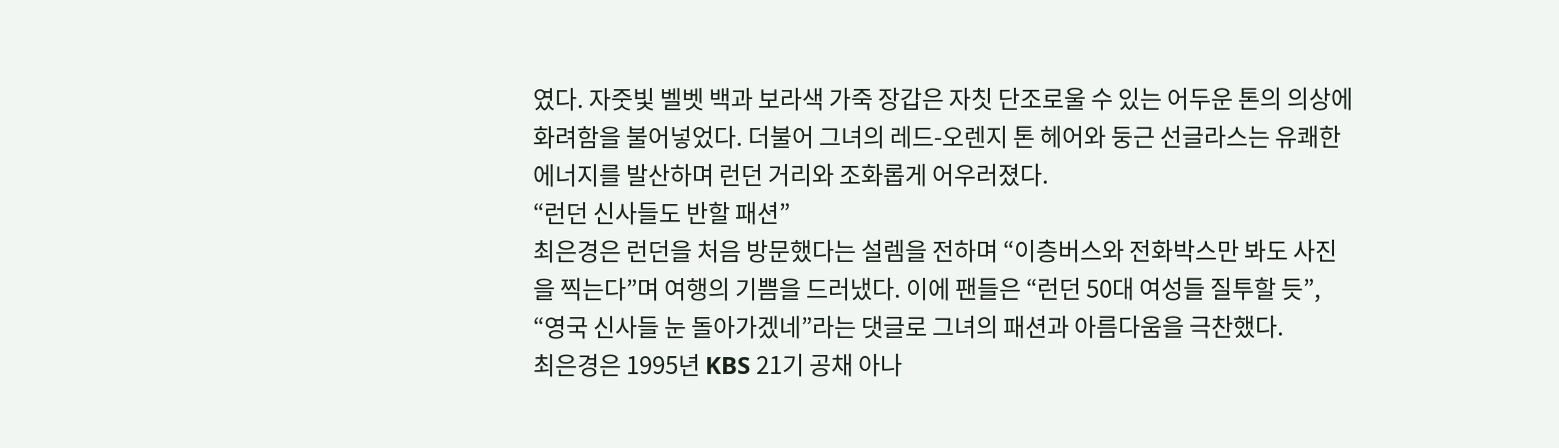였다. 자줏빛 벨벳 백과 보라색 가죽 장갑은 자칫 단조로울 수 있는 어두운 톤의 의상에 화려함을 불어넣었다. 더불어 그녀의 레드-오렌지 톤 헤어와 둥근 선글라스는 유쾌한 에너지를 발산하며 런던 거리와 조화롭게 어우러졌다.
“런던 신사들도 반할 패션”
최은경은 런던을 처음 방문했다는 설렘을 전하며 “이층버스와 전화박스만 봐도 사진을 찍는다”며 여행의 기쁨을 드러냈다. 이에 팬들은 “런던 50대 여성들 질투할 듯”, “영국 신사들 눈 돌아가겠네”라는 댓글로 그녀의 패션과 아름다움을 극찬했다.
최은경은 1995년 KBS 21기 공채 아나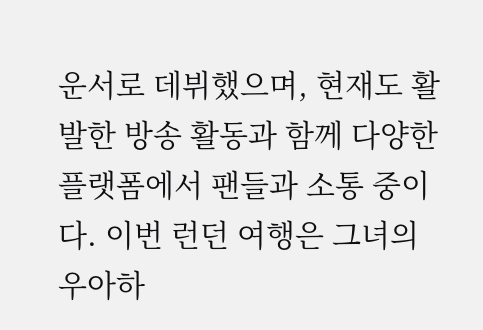운서로 데뷔했으며, 현재도 활발한 방송 활동과 함께 다양한 플랫폼에서 팬들과 소통 중이다. 이번 런던 여행은 그녀의 우아하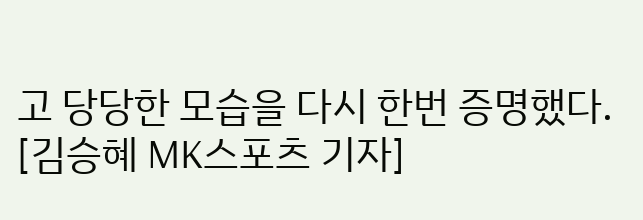고 당당한 모습을 다시 한번 증명했다.
[김승혜 MK스포츠 기자]